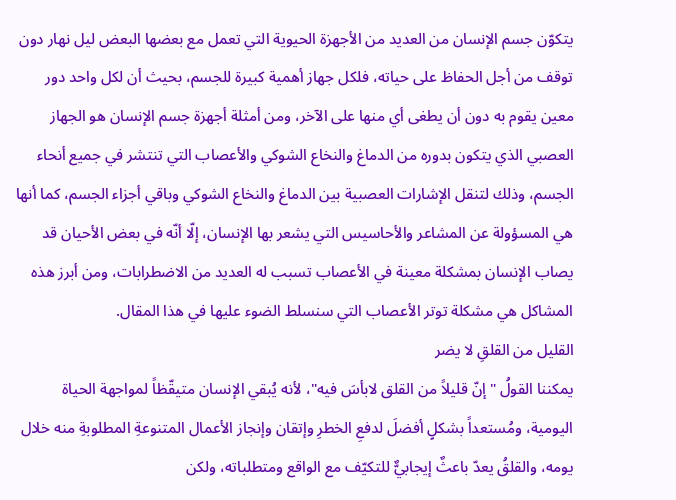يتكوّن جسم الإنسان من العديد من الأجهزة الحيوية التي تعمل مع بعضها البعض ليل نهار دون توقف من أجل الحفاظ على حياته، فلكل جهاز أهمية كبيرة للجسم، بحيث أن لكل واحد دور معين يقوم به دون أن يطغى أي منها على الآخر، ومن أمثلة أجهزة جسم الإنسان هو الجهاز العصبي الذي يتكون بدوره من الدماغ والنخاع الشوكي والأعصاب التي تنتشر في جميع أنحاء الجسم، وذلك لتنقل الإشارات العصبية بين الدماغ والنخاع الشوكي وباقي أجزاء الجسم، كما أنها هي المسؤولة عن المشاعر والأحاسيس التي يشعر بها الإنسان، إلّا أنّه في بعض الأحيان قد يصاب الإنسان بمشكلة معينة في الأعصاب تسبب له العديد من الاضطرابات، ومن أبرز هذه المشاكل هي مشكلة توتر الأعصاب التي سنسلط الضوء عليها في هذا المقال.
القليل من القلقِ لا يضر
يمكننا القولُ " إنّ قليلاً من القلق لابأسَ فيه"، لأنه يُبقي الإنسان متيقّظاً لمواجهة الحياة اليومية، ومُستعداً بشكلٍ أفضلَ لدفعِ الخطرِ وإتقان وإنجاز الأعمال المتنوعةِ المطلوبةِ منه خلال يومه، والقلقُ يعدّ باعثٌ إيجابيٌّ للتكيّف مع الواقع ومتطلباته، ولكن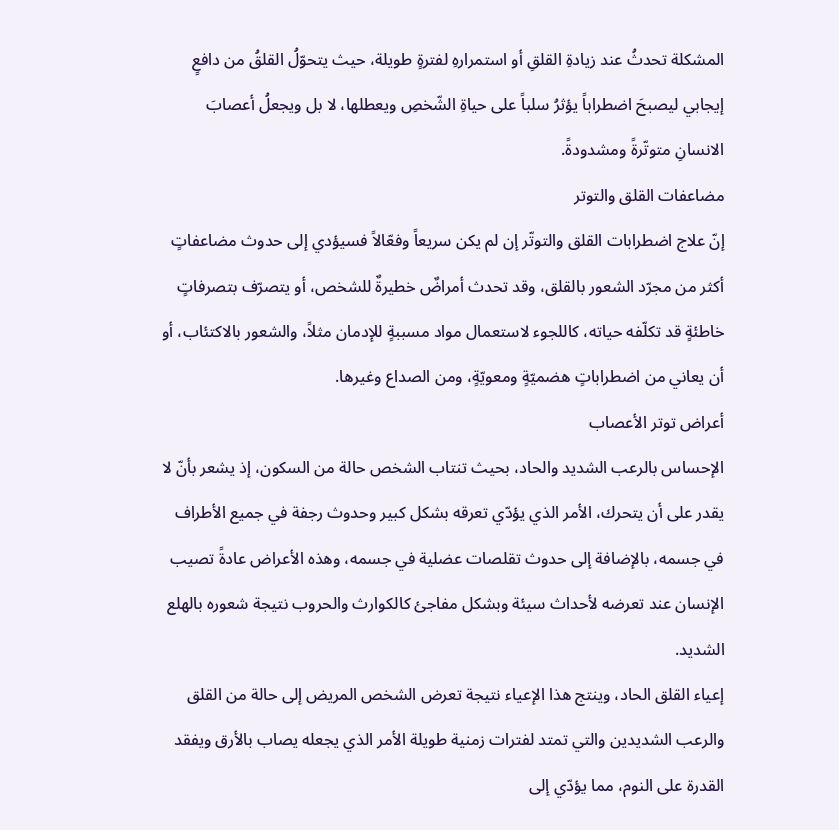المشكلة تحدثُ عند زيادةِ القلقِ أو استمرارهِ لفترةٍ طويلة، حيث يتحوّلُ القلقُ من دافعٍ إيجابي ليصبحَ اضطراباً يؤثرُ سلباً على حياةِ الشّخصِ ويعطلها، لا بل ويجعلُ أعصابَ الانسانِ متوتّرةً ومشدودةً.
مضاعفات القلق والتوتر
إنّ علاج اضطرابات القلق والتوتّر إن لم يكن سريعاً وفعّالاً فسيؤدي إلى حدوث مضاعفاتٍ أكثر من مجرّد الشعور بالقلق، وقد تحدث أمراضٌ خطيرةٌ للشخص، أو يتصرّف بتصرفاتٍ خاطئةٍ قد تكلّفه حياته، كاللجوء لاستعمال مواد مسببةٍ للإدمان مثلاً، والشعور بالاكتئاب، أو أن يعاني من اضطراباتٍ هضميّةٍ ومعويّةٍ، ومن الصداع وغيرها.
أعراض توتر الأعصاب
الإحساس بالرعب الشديد والحاد، بحيث تنتاب الشخص حالة من السكون، إذ يشعر بأنّ لا يقدر على أن يتحرك، الأمر الذي يؤدّي تعرقه بشكل كبير وحدوث رجفة في جميع الأطراف في جسمه، بالإضافة إلى حدوث تقلصات عضلية في جسمه، وهذه الأعراض عادةً تصيب الإنسان عند تعرضه لأحداث سيئة وبشكل مفاجئ كالكوارث والحروب نتيجة شعوره بالهلع الشديد.
إعياء القلق الحاد، وينتج هذا الإعياء نتيجة تعرض الشخص المريض إلى حالة من القلق والرعب الشديدين والتي تمتد لفترات زمنية طويلة الأمر الذي يجعله يصاب بالأرق ويفقد القدرة على النوم، مما يؤدّي إلى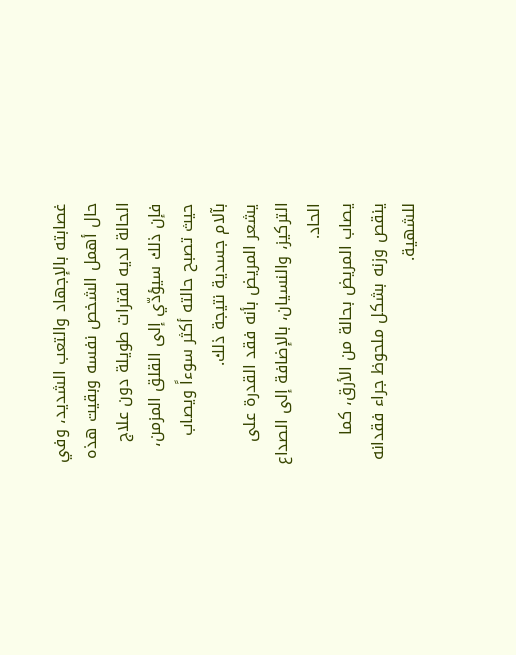غصابته بالإجهاد والتعب الشديد، وفي حال أهمل الشخص نفسه وبقيت هذه الحالة لديه لفترات طويلة دون علاج فإن ذلك سيؤدّي إلى القلق المزمن، حيث تصبح حالته أكثر سوءاً ويصاب بآلام جسدية نتيجة ذلك.
يشعر المريض بأنه فقد القدرة على التركيز، والنسيان، بالإضافة إلى الصداع الحاد.
يصاب المريض بحالة من الأرق، كما ينقص وزنه بشكل ملحوظ جراء فقدانه للشهية.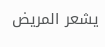يشعر المريض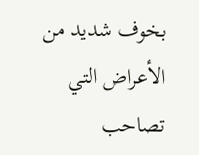بخوف شديد من الأعراض التي تصاحب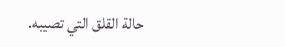حالة القلق التي تصيبه.